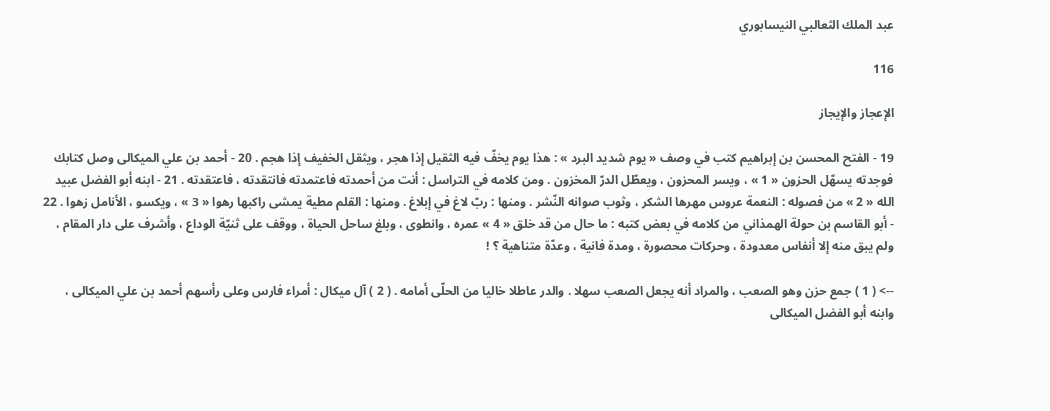عبد الملك الثعالبي النيسابوري

116

الإعجاز والإيجاز

19 - الفتح المحسن بن إبراهيم كتب في وصف « يوم شديد البرد » : هذا يوم يخفّ فيه الثقيل إذا هجر ، ويثقل الخفيف إذا هجم . 20 - أحمد بن علي الميكالى وصل كتابك فوجدته يسهّل الحزون « 1 » ، ويسر المحزون ، ويعطّل الدرّ المخزون . ومن كلامه في التراسل : أنت من أحمدته فاعتمدته فانتقدته ، فاعتقدته . 21 - ابنه أبو الفضل عبيد الله « 2 » من فصوله : النعمة عروس مهرها الشكر ، وثوب صوانه النّشر . ومنها : ربّ لاغ في إبلاغ . ومنها : القلم مطية يمشى راكبها رهوا « 3 » ، ويكسو ، الأنامل زهوا . 22 - أبو القاسم بن حولة الهمذاني من كلامه في بعض كتبه : ما حال من قد خلق « 4 » عمره ، وانطوى ، وبلغ ساحل الحياة ، ووقف على ثنيّة الوداع ، وأشرف على دار المقام ، ولم يبق منه إلا أنفاس معدودة ، وحركات محصورة ، ومدة فانية ، وعدّة متناهية ؟ !

--> ( 1 ) جمع حزن وهو الصعب ، والمراد أنه يجعل الصعب سهلا . والدر عاطلا خاليا من الحلّى أمامه . ( 2 ) آل ميكال : أمراء فارس وعلى رأسهم أحمد بن علي الميكالى ، وابنه أبو الفضل الميكالى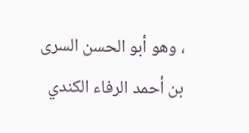، وهو أبو الحسن السرى بن أحمد الرفاء الكندي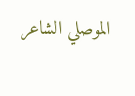الموصلي الشاعر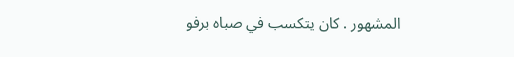المشهور . كان يتكسب في صباه برفو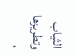الثياب وتطريزها ،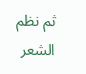ثم نظم الشعر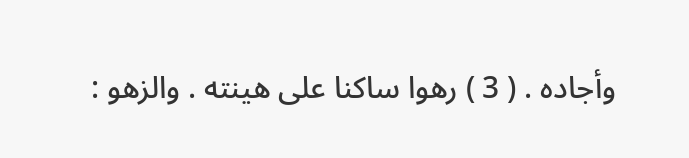وأجاده . ( 3 ) رهوا ساكنا على هينته . والزهو :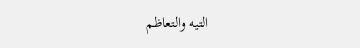التيه والتعاظم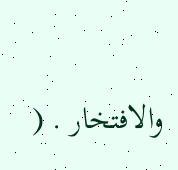والافتخار . (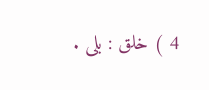4 ) خلق : بلى .